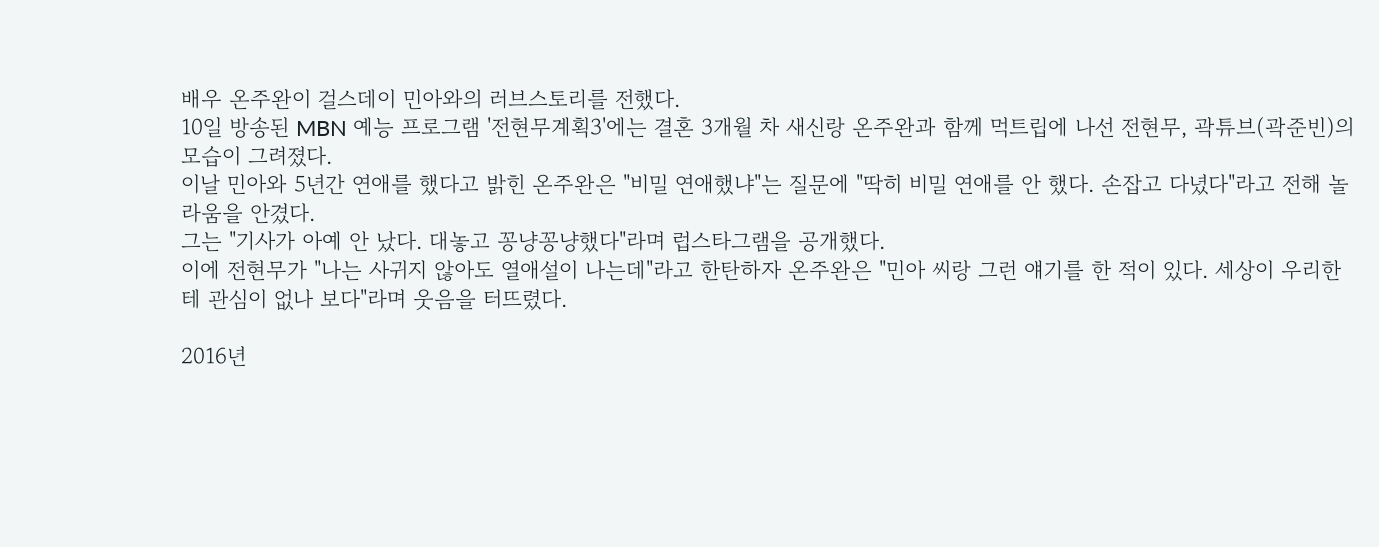배우 온주완이 걸스데이 민아와의 러브스토리를 전했다.
10일 방송된 MBN 예능 프로그램 '전현무계획3'에는 결혼 3개월 차 새신랑 온주완과 함께 먹트립에 나선 전현무, 곽튜브(곽준빈)의 모습이 그려졌다.
이날 민아와 5년간 연애를 했다고 밝힌 온주완은 "비밀 연애했냐"는 질문에 "딱히 비밀 연애를 안 했다. 손잡고 다녔다"라고 전해 놀라움을 안겼다.
그는 "기사가 아예 안 났다. 대놓고 꽁냥꽁냥했다"라며 럽스타그램을 공개했다.
이에 전현무가 "나는 사귀지 않아도 열애설이 나는데"라고 한탄하자 온주완은 "민아 씨랑 그런 얘기를 한 적이 있다. 세상이 우리한테 관심이 없나 보다"라며 웃음을 터뜨렸다.

2016년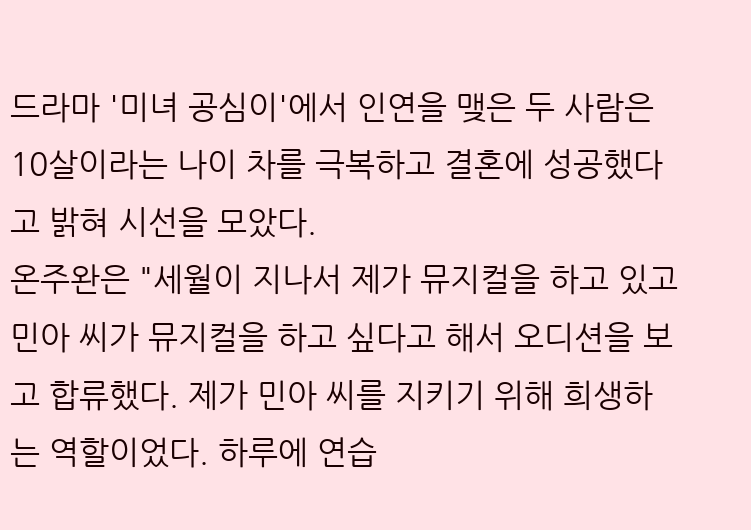드라마 '미녀 공심이'에서 인연을 맺은 두 사람은 10살이라는 나이 차를 극복하고 결혼에 성공했다고 밝혀 시선을 모았다.
온주완은 "세월이 지나서 제가 뮤지컬을 하고 있고 민아 씨가 뮤지컬을 하고 싶다고 해서 오디션을 보고 합류했다. 제가 민아 씨를 지키기 위해 희생하는 역할이었다. 하루에 연습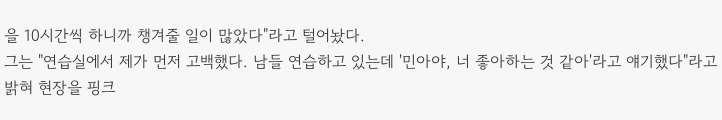을 10시간씩 하니까 챙겨줄 일이 많았다"라고 털어놨다.
그는 "연습실에서 제가 먼저 고백했다. 남들 연습하고 있는데 '민아야, 너 좋아하는 것 같아'라고 얘기했다"라고 밝혀 현장을 핑크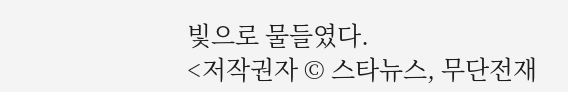빛으로 물들였다.
<저작권자 © 스타뉴스, 무단전재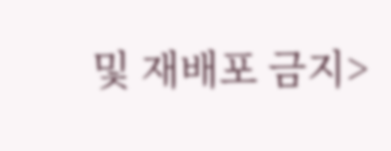및 재배포 금지>